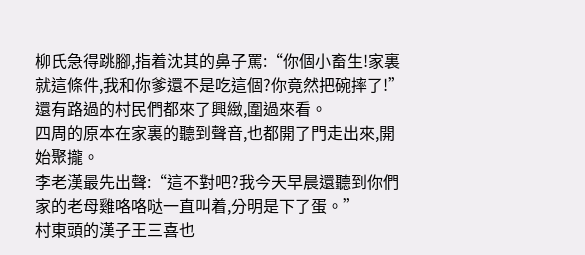柳氏急得跳腳,指着沈其的鼻子罵:“你個小畜生!家裏就這條件,我和你爹還不是吃這個?你竟然把碗摔了!”
還有路過的村民們都來了興緻,圍過來看。
四周的原本在家裏的聽到聲音,也都開了門走出來,開始聚攏。
李老漢最先出聲:“這不對吧?我今天早晨還聽到你們家的老母雞咯咯哒一直叫着,分明是下了蛋。”
村東頭的漢子王三喜也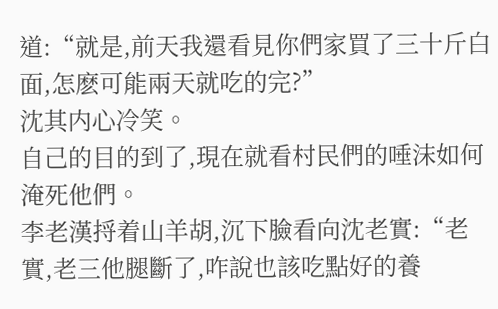道:“就是,前天我還看見你們家買了三十斤白面,怎麽可能兩天就吃的完?”
沈其内心冷笑。
自己的目的到了,現在就看村民們的唾沫如何淹死他們。
李老漢捋着山羊胡,沉下臉看向沈老實:“老實,老三他腿斷了,咋說也該吃點好的養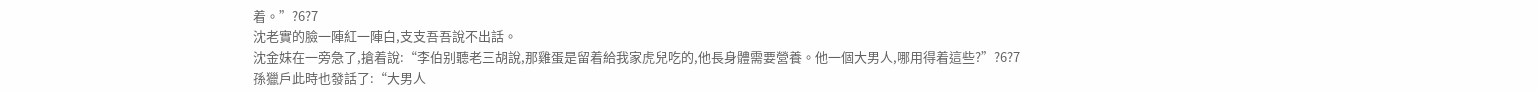着。”?6?7
沈老實的臉一陣紅一陣白,支支吾吾說不出話。
沈金妹在一旁急了,搶着說:“李伯别聽老三胡說,那雞蛋是留着給我家虎兒吃的,他長身體需要營養。他一個大男人,哪用得着這些?”?6?7
孫獵戶此時也發話了:“大男人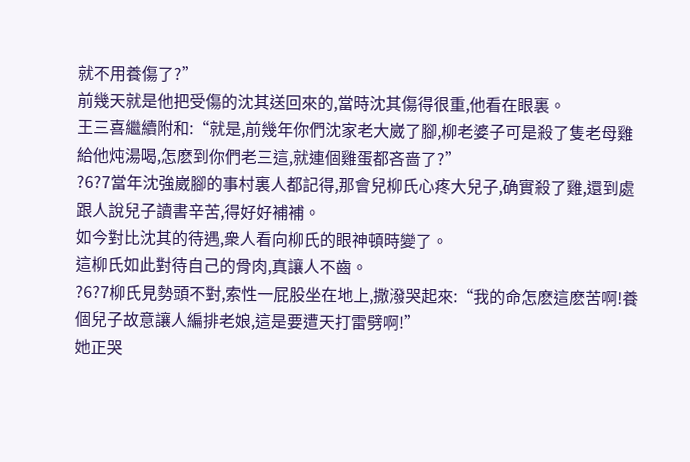就不用養傷了?”
前幾天就是他把受傷的沈其送回來的,當時沈其傷得很重,他看在眼裏。
王三喜繼續附和:“就是,前幾年你們沈家老大崴了腳,柳老婆子可是殺了隻老母雞給他炖湯喝,怎麽到你們老三這,就連個雞蛋都吝啬了?”
?6?7當年沈強崴腳的事村裏人都記得,那會兒柳氏心疼大兒子,确實殺了雞,還到處跟人說兒子讀書辛苦,得好好補補。
如今對比沈其的待遇,衆人看向柳氏的眼神頓時變了。
這柳氏如此對待自己的骨肉,真讓人不齒。
?6?7柳氏見勢頭不對,索性一屁股坐在地上,撒潑哭起來:“我的命怎麽這麽苦啊!養個兒子故意讓人編排老娘,這是要遭天打雷劈啊!”
她正哭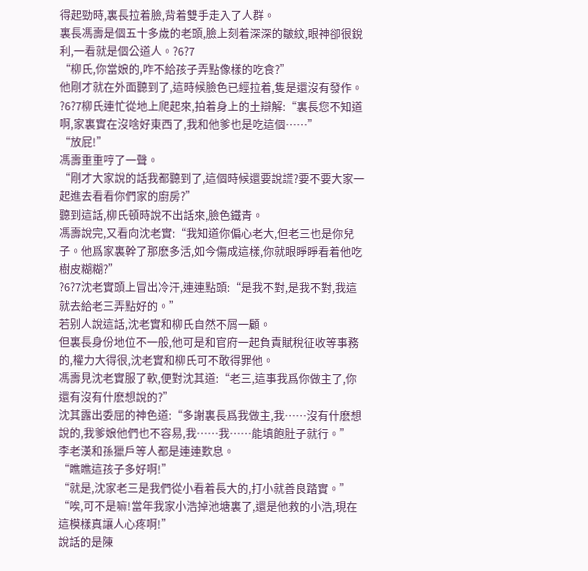得起勁時,裏長拉着臉,背着雙手走入了人群。
裏長馮壽是個五十多歲的老頭,臉上刻着深深的皺紋,眼神卻很銳利,一看就是個公道人。?6?7
“柳氏,你當娘的,咋不給孩子弄點像樣的吃食?”
他剛才就在外面聽到了,這時候臉色已經拉着,隻是還沒有發作。
?6?7柳氏連忙從地上爬起來,拍着身上的土辯解:“裏長您不知道啊,家裏實在沒啥好東西了,我和他爹也是吃這個……”
“放屁!”
馮壽重重哼了一聲。
“剛才大家說的話我都聽到了,這個時候還要說謊?要不要大家一起進去看看你們家的廚房?”
聽到這話,柳氏頓時說不出話來,臉色鐵青。
馮壽說完,又看向沈老實:“我知道你偏心老大,但老三也是你兒子。他爲家裏幹了那麽多活,如今傷成這樣,你就眼睜睜看着他吃樹皮糊糊?”
?6?7沈老實頭上冒出冷汗,連連點頭:“是我不對,是我不對,我這就去給老三弄點好的。”
若别人說這話,沈老實和柳氏自然不屑一顧。
但裏長身份地位不一般,他可是和官府一起負責賦稅征收等事務的,權力大得很,沈老實和柳氏可不敢得罪他。
馮壽見沈老實服了軟,便對沈其道:“老三,這事我爲你做主了,你還有沒有什麽想說的?”
沈其露出委屈的神色道:“多謝裏長爲我做主,我……沒有什麽想說的,我爹娘他們也不容易,我……我……能填飽肚子就行。”
李老漢和孫獵戶等人都是連連歎息。
“瞧瞧這孩子多好啊!”
“就是,沈家老三是我們從小看着長大的,打小就善良踏實。”
“唉,可不是嘛!當年我家小浩掉池塘裏了,還是他救的小浩,現在這模樣真讓人心疼啊!”
說話的是陳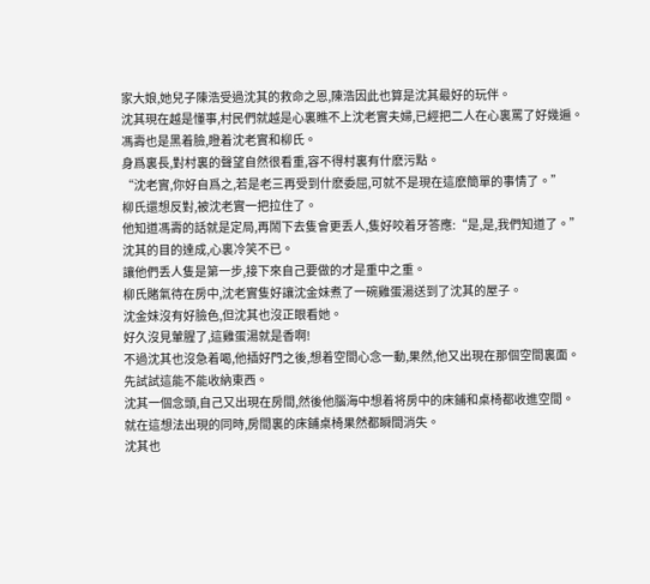家大娘,她兒子陳浩受過沈其的救命之恩,陳浩因此也算是沈其最好的玩伴。
沈其現在越是懂事,村民們就越是心裏瞧不上沈老實夫婦,已經把二人在心裏罵了好幾遍。
馮壽也是黑着臉,瞪着沈老實和柳氏。
身爲裏長,對村裏的聲望自然很看重,容不得村裏有什麽污點。
“沈老實,你好自爲之,若是老三再受到什麽委屈,可就不是現在這麽簡單的事情了。”
柳氏還想反對,被沈老實一把拉住了。
他知道馮壽的話就是定局,再鬧下去隻會更丢人,隻好咬着牙答應:“是,是,我們知道了。”
沈其的目的達成,心裏冷笑不已。
讓他們丢人隻是第一步,接下來自己要做的才是重中之重。
柳氏賭氣待在房中,沈老實隻好讓沈金妹煮了一碗雞蛋湯送到了沈其的屋子。
沈金妹沒有好臉色,但沈其也沒正眼看她。
好久沒見葷腥了,這雞蛋湯就是香啊!
不過沈其也沒急着喝,他插好門之後,想着空間心念一動,果然,他又出現在那個空間裏面。
先試試這能不能收納東西。
沈其一個念頭,自己又出現在房間,然後他腦海中想着将房中的床鋪和桌椅都收進空間。
就在這想法出現的同時,房間裏的床鋪桌椅果然都瞬間消失。
沈其也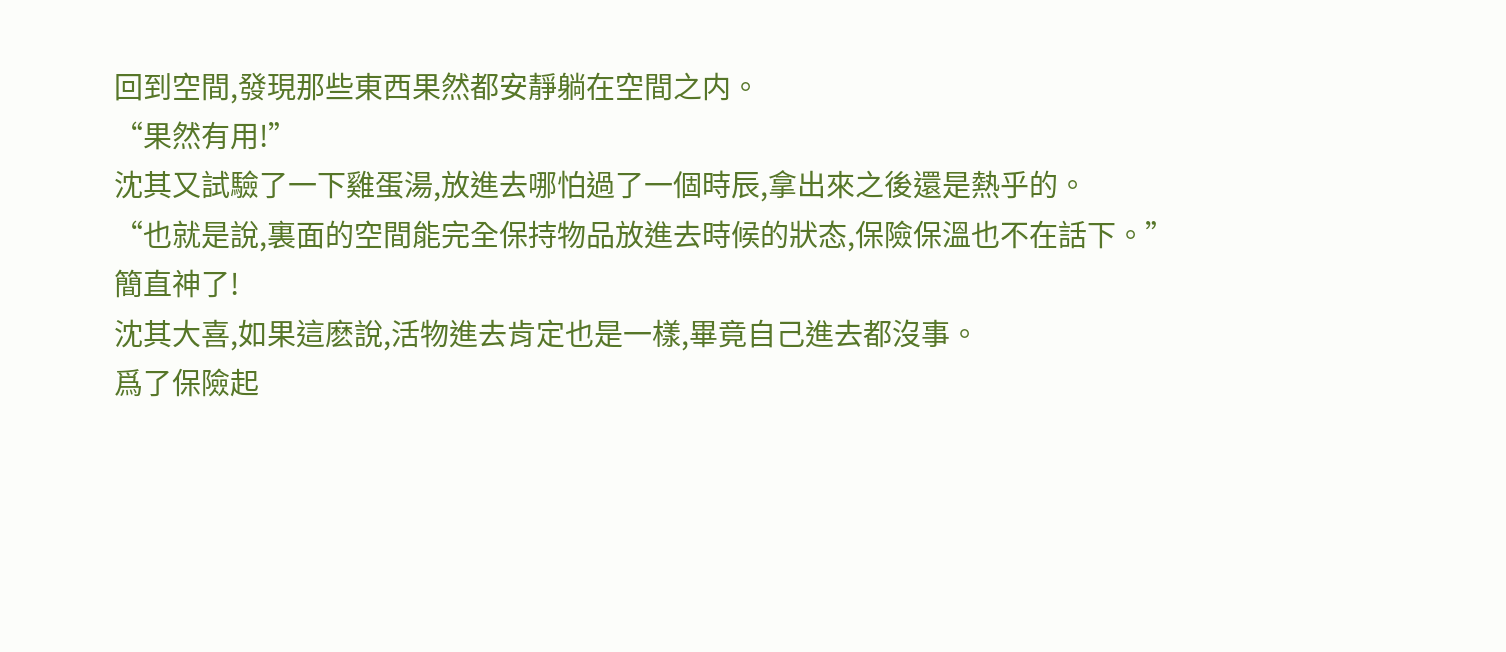回到空間,發現那些東西果然都安靜躺在空間之内。
“果然有用!”
沈其又試驗了一下雞蛋湯,放進去哪怕過了一個時辰,拿出來之後還是熱乎的。
“也就是說,裏面的空間能完全保持物品放進去時候的狀态,保險保溫也不在話下。”
簡直神了!
沈其大喜,如果這麽說,活物進去肯定也是一樣,畢竟自己進去都沒事。
爲了保險起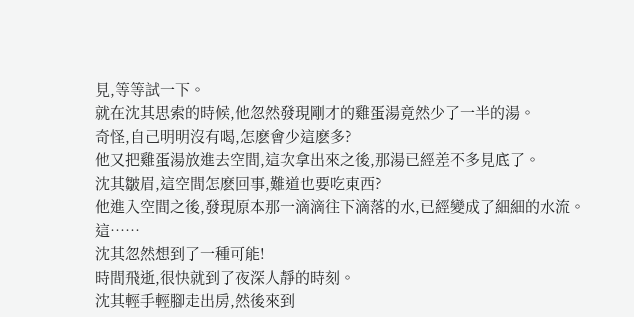見,等等試一下。
就在沈其思索的時候,他忽然發現剛才的雞蛋湯竟然少了一半的湯。
奇怪,自己明明沒有喝,怎麽會少這麽多?
他又把雞蛋湯放進去空間,這次拿出來之後,那湯已經差不多見底了。
沈其皺眉,這空間怎麽回事,難道也要吃東西?
他進入空間之後,發現原本那一滴滴往下滴落的水,已經變成了細細的水流。
這……
沈其忽然想到了一種可能!
時間飛逝,很快就到了夜深人靜的時刻。
沈其輕手輕腳走出房,然後來到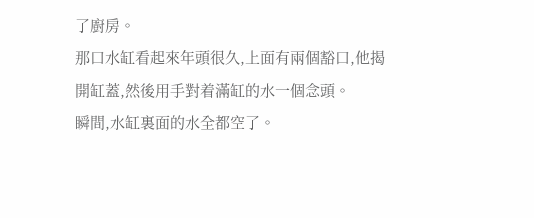了廚房。
那口水缸看起來年頭很久,上面有兩個豁口,他揭開缸蓋,然後用手對着滿缸的水一個念頭。
瞬間,水缸裏面的水全都空了。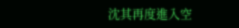沈其再度進入空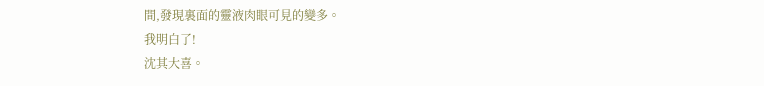間,發現裏面的靈液肉眼可見的變多。
我明白了!
沈其大喜。